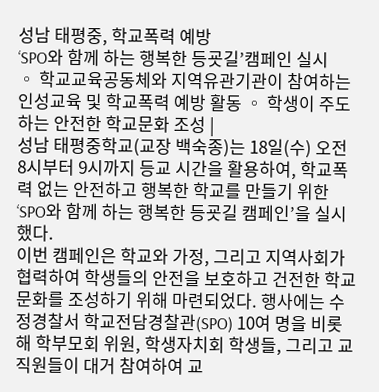성남 태평중, 학교폭력 예방
‘SPO와 함께 하는 행복한 등굣길’캠페인 실시
◦ 학교교육공동체와 지역유관기관이 참여하는 인성교육 및 학교폭력 예방 활동 ◦ 학생이 주도하는 안전한 학교문화 조성 |
성남 태평중학교(교장 백숙종)는 18일(수) 오전 8시부터 9시까지 등교 시간을 활용하여, 학교폭력 없는 안전하고 행복한 학교를 만들기 위한 ‘SPO와 함께 하는 행복한 등굣길 캠페인’을 실시했다.
이번 캠페인은 학교와 가정, 그리고 지역사회가 협력하여 학생들의 안전을 보호하고 건전한 학교 문화를 조성하기 위해 마련되었다. 행사에는 수정경찰서 학교전담경찰관(SPO) 10여 명을 비롯해 학부모회 위원, 학생자치회 학생들, 그리고 교직원들이 대거 참여하여 교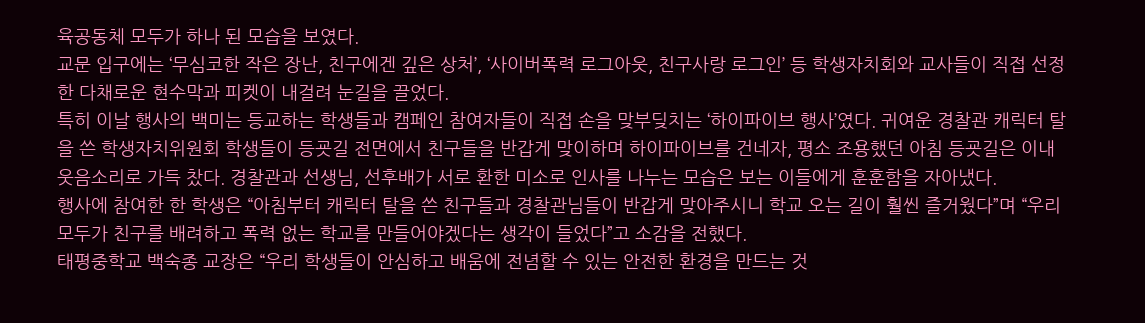육공동체 모두가 하나 된 모습을 보였다.
교문 입구에는 ‘무심코한 작은 장난, 친구에겐 깊은 상처’, ‘사이버폭력 로그아웃, 친구사랑 로그인’ 등 학생자치회와 교사들이 직접 선정한 다채로운 현수막과 피켓이 내걸려 눈길을 끌었다.
특히 이날 행사의 백미는 등교하는 학생들과 캠페인 참여자들이 직접 손을 맞부딪치는 ‘하이파이브 행사’였다. 귀여운 경찰관 캐릭터 탈을 쓴 학생자치위원회 학생들이 등굣길 전면에서 친구들을 반갑게 맞이하며 하이파이브를 건네자, 평소 조용했던 아침 등굣길은 이내 웃음소리로 가득 찼다. 경찰관과 선생님, 선후배가 서로 환한 미소로 인사를 나누는 모습은 보는 이들에게 훈훈함을 자아냈다.
행사에 참여한 한 학생은 “아침부터 캐릭터 탈을 쓴 친구들과 경찰관님들이 반갑게 맞아주시니 학교 오는 길이 훨씬 즐거웠다”며 “우리 모두가 친구를 배려하고 폭력 없는 학교를 만들어야겠다는 생각이 들었다”고 소감을 전했다.
태평중학교 백숙종 교장은 “우리 학생들이 안심하고 배움에 전념할 수 있는 안전한 환경을 만드는 것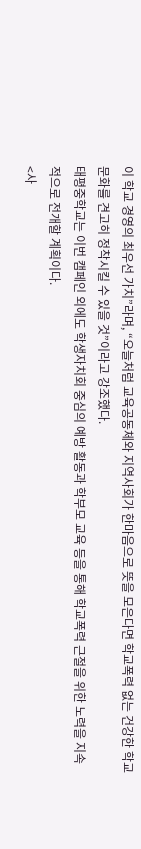이 학교 경영의 최우선 가치”라며, “오늘처럼 교육공동체와 지역사회가 한마음으로 뜻을 모은다면 학교폭력 없는 건강한 학교 문화를 견고히 정착시킬 수 있을 것”이라고 강조했다.
태평중학교는 이번 캠페인 외에도 학생자치회 중심의 예방 활동과 학부모 교육 등을 통해 학교폭력 근절을 위한 노력을 지속적으로 전개할 계획이다.
<사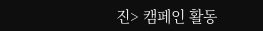진> 캠페인 활동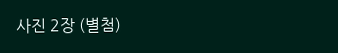사진 2장 (별첨)